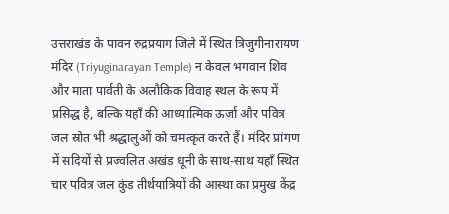उत्तराखंड के पावन रुद्रप्रयाग जिले में स्थित त्रिजुगीनारायण मंदिर (Triyuginarayan Temple) न केवल भगवान शिव और माता पार्वती के अलौकिक विवाह स्थल के रूप में प्रसिद्ध है, बल्कि यहाँ की आध्यात्मिक ऊर्जा और पवित्र जल स्रोत भी श्रद्धालुओं को चमत्कृत करते हैं। मंदिर प्रांगण में सदियों से प्रज्वलित अखंड धूनी के साथ-साथ यहाँ स्थित चार पवित्र जल कुंड तीर्थयात्रियों की आस्था का प्रमुख केंद्र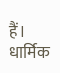हैं।
धार्मिक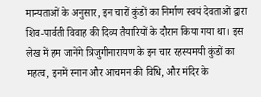मान्यताओं के अनुसार, इन चारों कुंडों का निर्माण स्वयं देवताओं द्वारा शिव-पार्वती विवाह की दिव्य तैयारियों के दौरान किया गया था। इस लेख में हम जानेंगे त्रिजुगीनारायण के इन चार रहस्यमयी कुंडों का महत्व, इनमें स्नान और आचमन की विधि, और मंदिर के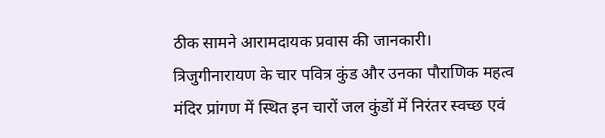ठीक सामने आरामदायक प्रवास की जानकारी।
त्रिजुगीनारायण के चार पवित्र कुंड और उनका पौराणिक महत्व
मंदिर प्रांगण में स्थित इन चारों जल कुंडों में निरंतर स्वच्छ एवं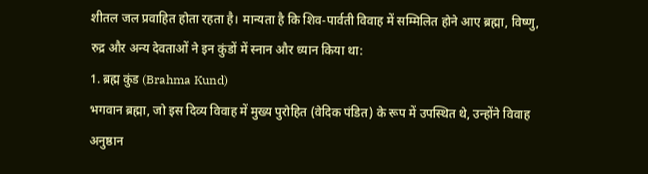शीतल जल प्रवाहित होता रहता है। मान्यता है कि शिव-पार्वती विवाह में सम्मिलित होने आए ब्रह्मा, विष्णु, रुद्र और अन्य देवताओं ने इन कुंडों में स्नान और ध्यान किया था:
1. ब्रह्म कुंड (Brahma Kund)
भगवान ब्रह्मा, जो इस दिव्य विवाह में मुख्य पुरोहित (वेदिक पंडित) के रूप में उपस्थित थे, उन्होंने विवाह अनुष्ठान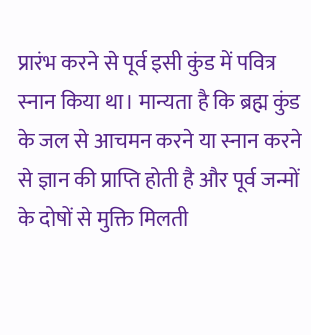प्रारंभ करने से पूर्व इसी कुंड में पवित्र स्नान किया था। मान्यता है कि ब्रह्म कुंड के जल से आचमन करने या स्नान करने से ज्ञान की प्राप्ति होती है और पूर्व जन्मों के दोषों से मुक्ति मिलती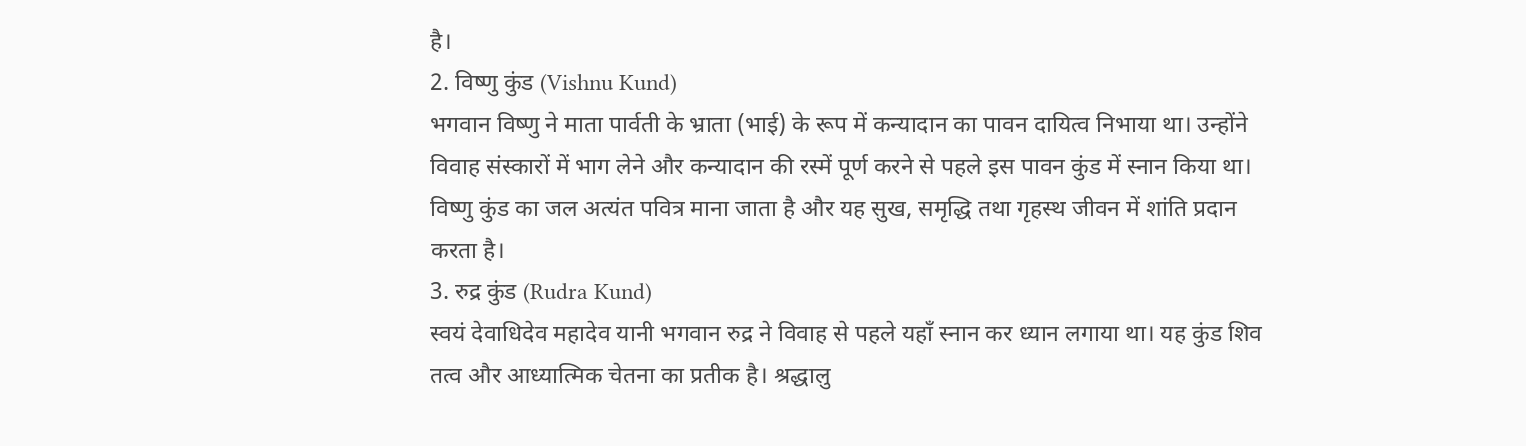है।
2. विष्णु कुंड (Vishnu Kund)
भगवान विष्णु ने माता पार्वती के भ्राता (भाई) के रूप में कन्यादान का पावन दायित्व निभाया था। उन्होंने विवाह संस्कारों में भाग लेने और कन्यादान की रस्में पूर्ण करने से पहले इस पावन कुंड में स्नान किया था। विष्णु कुंड का जल अत्यंत पवित्र माना जाता है और यह सुख, समृद्धि तथा गृहस्थ जीवन में शांति प्रदान करता है।
3. रुद्र कुंड (Rudra Kund)
स्वयं देवाधिदेव महादेव यानी भगवान रुद्र ने विवाह से पहले यहाँ स्नान कर ध्यान लगाया था। यह कुंड शिव तत्व और आध्यात्मिक चेतना का प्रतीक है। श्रद्धालु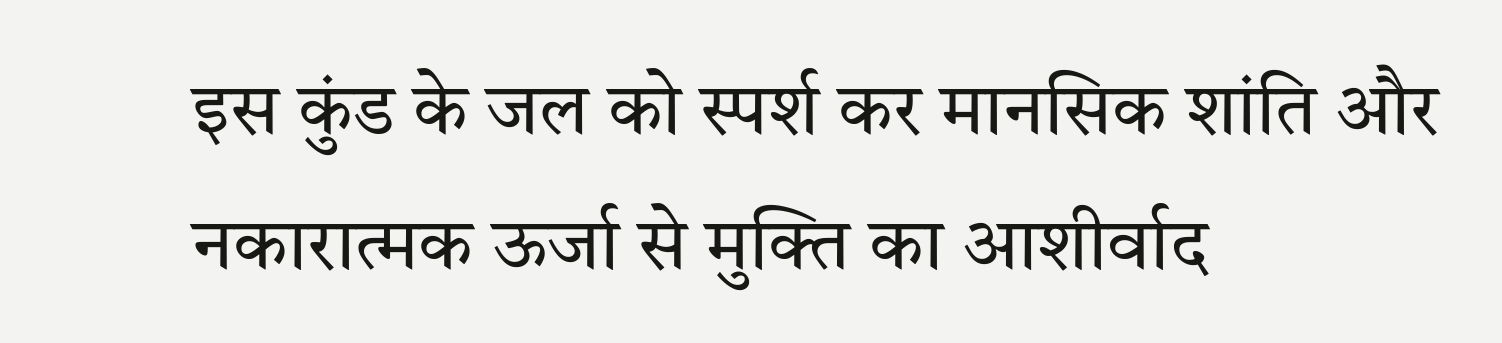इस कुंड के जल को स्पर्श कर मानसिक शांति और नकारात्मक ऊर्जा से मुक्ति का आशीर्वाद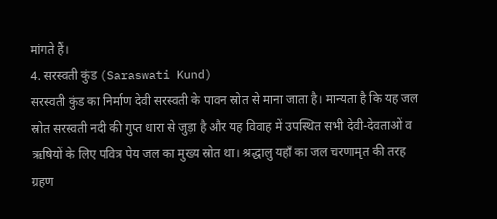मांगते हैं।
4. सरस्वती कुंड (Saraswati Kund)
सरस्वती कुंड का निर्माण देवी सरस्वती के पावन स्रोत से माना जाता है। मान्यता है कि यह जल स्रोत सरस्वती नदी की गुप्त धारा से जुड़ा है और यह विवाह में उपस्थित सभी देवी-देवताओं व ऋषियों के लिए पवित्र पेय जल का मुख्य स्रोत था। श्रद्धालु यहाँ का जल चरणामृत की तरह ग्रहण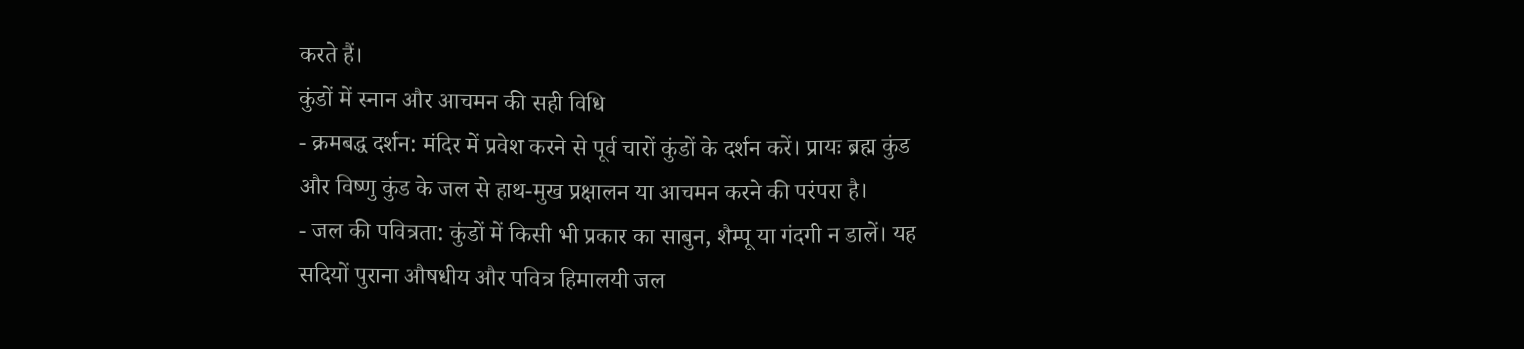करते हैं।
कुंडों में स्नान और आचमन की सही विधि
- क्रमबद्ध दर्शन: मंदिर में प्रवेश करने से पूर्व चारों कुंडों के दर्शन करें। प्रायः ब्रह्म कुंड और विष्णु कुंड के जल से हाथ-मुख प्रक्षालन या आचमन करने की परंपरा है।
- जल की पवित्रता: कुंडों में किसी भी प्रकार का साबुन, शैम्पू या गंदगी न डालें। यह सदियों पुराना औषधीय और पवित्र हिमालयी जल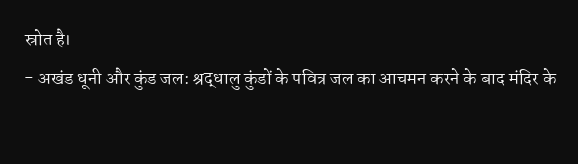स्रोत है।
- अखंड धूनी और कुंड जल: श्रद्धालु कुंडों के पवित्र जल का आचमन करने के बाद मंदिर के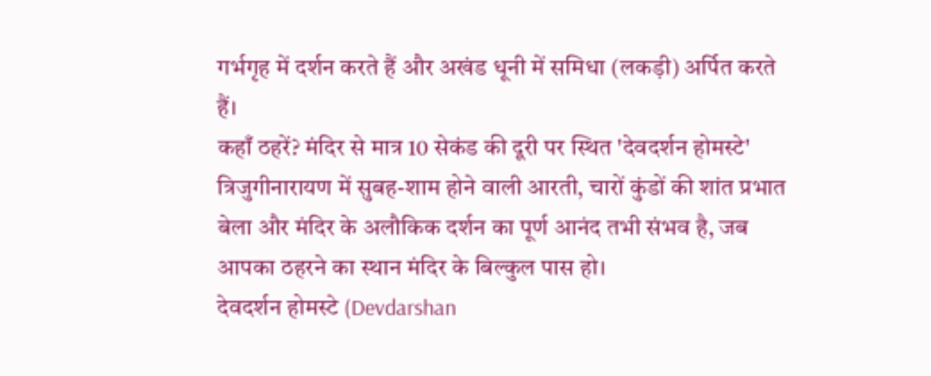गर्भगृह में दर्शन करते हैं और अखंड धूनी में समिधा (लकड़ी) अर्पित करते हैं।
कहाँ ठहरें? मंदिर से मात्र 10 सेकंड की दूरी पर स्थित 'देवदर्शन होमस्टे'
त्रिजुगीनारायण में सुबह-शाम होने वाली आरती, चारों कुंडों की शांत प्रभात बेला और मंदिर के अलौकिक दर्शन का पूर्ण आनंद तभी संभव है, जब आपका ठहरने का स्थान मंदिर के बिल्कुल पास हो।
देवदर्शन होमस्टे (Devdarshan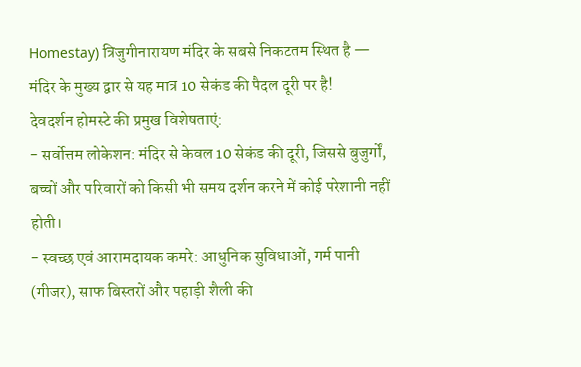Homestay) त्रिजुगीनारायण मंदिर के सबसे निकटतम स्थित है — मंदिर के मुख्य द्वार से यह मात्र 10 सेकंड की पैदल दूरी पर है!
देवदर्शन होमस्टे की प्रमुख विशेषताएं:
- सर्वोत्तम लोकेशन: मंदिर से केवल 10 सेकंड की दूरी, जिससे बुजुर्गों, बच्चों और परिवारों को किसी भी समय दर्शन करने में कोई परेशानी नहीं होती।
- स्वच्छ एवं आरामदायक कमरे: आधुनिक सुविधाओं, गर्म पानी (गीजर), साफ बिस्तरों और पहाड़ी शैली की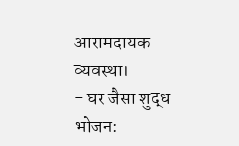आरामदायक व्यवस्था।
- घर जैसा शुद्ध भोजन: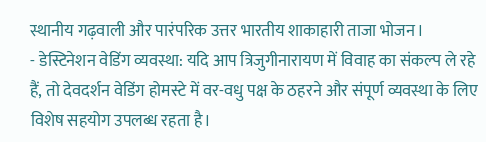स्थानीय गढ़वाली और पारंपरिक उत्तर भारतीय शाकाहारी ताजा भोजन।
- डेस्टिनेशन वेडिंग व्यवस्था: यदि आप त्रिजुगीनारायण में विवाह का संकल्प ले रहे हैं, तो देवदर्शन वेडिंग होमस्टे में वर-वधु पक्ष के ठहरने और संपूर्ण व्यवस्था के लिए विशेष सहयोग उपलब्ध रहता है।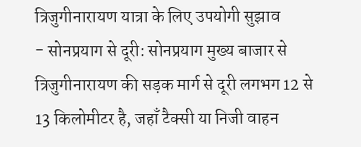त्रिजुगीनारायण यात्रा के लिए उपयोगी सुझाव
- सोनप्रयाग से दूरी: सोनप्रयाग मुख्य बाजार से त्रिजुगीनारायण की सड़क मार्ग से दूरी लगभग 12 से 13 किलोमीटर है, जहाँ टैक्सी या निजी वाहन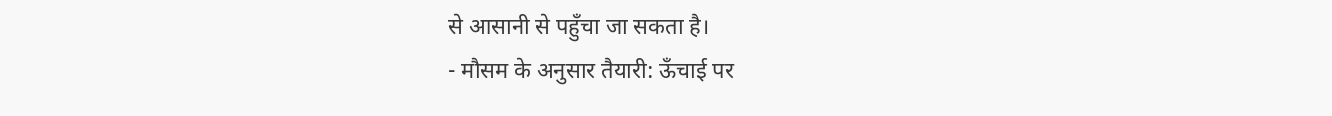से आसानी से पहुँचा जा सकता है।
- मौसम के अनुसार तैयारी: ऊँचाई पर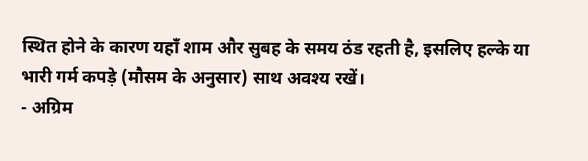स्थित होने के कारण यहाँ शाम और सुबह के समय ठंड रहती है, इसलिए हल्के या भारी गर्म कपड़े (मौसम के अनुसार) साथ अवश्य रखें।
- अग्रिम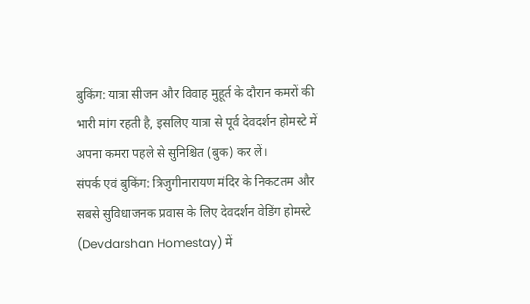बुकिंग: यात्रा सीजन और विवाह मुहूर्त के दौरान कमरों की भारी मांग रहती है, इसलिए यात्रा से पूर्व देवदर्शन होमस्टे में अपना कमरा पहले से सुनिश्चित (बुक) कर लें।
संपर्क एवं बुकिंग: त्रिजुगीनारायण मंदिर के निकटतम और सबसे सुविधाजनक प्रवास के लिए देवदर्शन वेडिंग होमस्टे (Devdarshan Homestay) में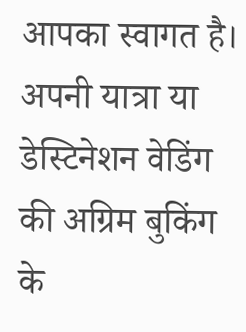आपका स्वागत है। अपनी यात्रा या डेस्टिनेशन वेडिंग की अग्रिम बुकिंग के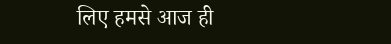लिए हमसे आज ही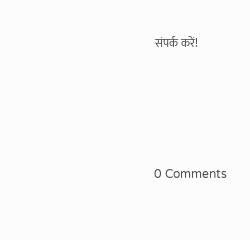संपर्क करें!







0 Comments